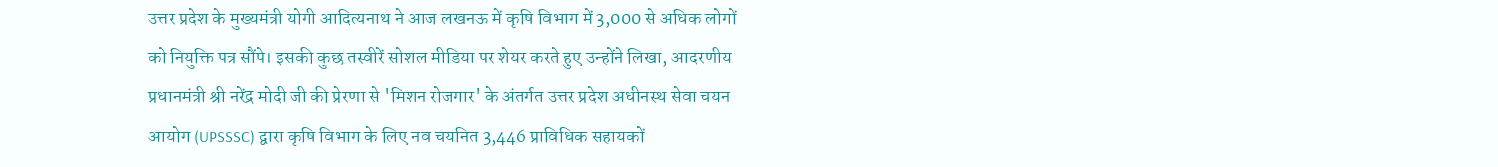उत्तर प्रदेश के मुख्यमंत्री योगी आदित्यनाथ ने आज लखनऊ में कृषि विभाग में 3,000 से अधिक लोगों को नियुक्ति पत्र सौंपे। इसकी कुछ तस्वीरें सोशल मीडिया पर शेयर करते हुए उन्होंने लिखा, आदरणीय प्रधानमंत्री श्री नरेंद्र मोदी जी की प्रेरणा से 'मिशन रोजगार' के अंतर्गत उत्तर प्रदेश अधीनस्थ सेवा चयन आयोग (UPSSSC) द्वारा कृषि विभाग के लिए नव चयनित 3,446 प्राविधिक सहायकों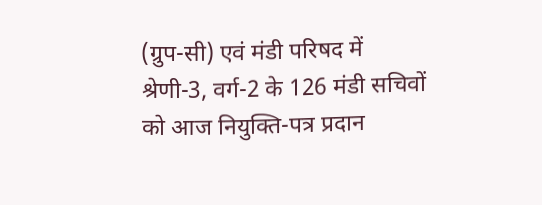(ग्रुप-सी) एवं मंडी परिषद में श्रेणी-3, वर्ग-2 के 126 मंडी सचिवों को आज नियुक्ति-पत्र प्रदान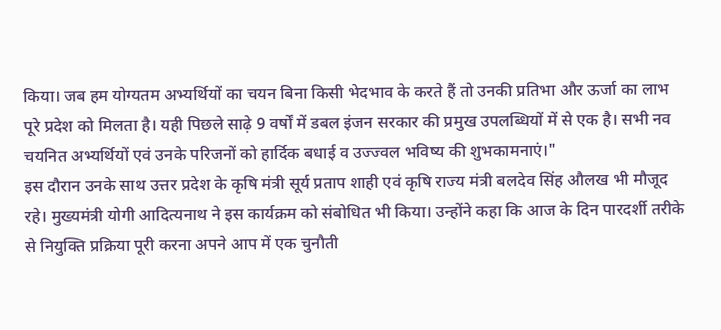किया। जब हम योग्यतम अभ्यर्थियों का चयन बिना किसी भेदभाव के करते हैं तो उनकी प्रतिभा और ऊर्जा का लाभ पूरे प्रदेश को मिलता है। यही पिछले साढ़े 9 वर्षों में डबल इंजन सरकार की प्रमुख उपलब्धियों में से एक है। सभी नव चयनित अभ्यर्थियों एवं उनके परिजनों को हार्दिक बधाई व उज्ज्वल भविष्य की शुभकामनाएं।"
इस दौरान उनके साथ उत्तर प्रदेश के कृषि मंत्री सूर्य प्रताप शाही एवं कृषि राज्य मंत्री बलदेव सिंह औलख भी मौजूद रहे। मुख्यमंत्री योगी आदित्यनाथ ने इस कार्यक्रम को संबोधित भी किया। उन्होंने कहा कि आज के दिन पारदर्शी तरीके से नियुक्ति प्रक्रिया पूरी करना अपने आप में एक चुनौती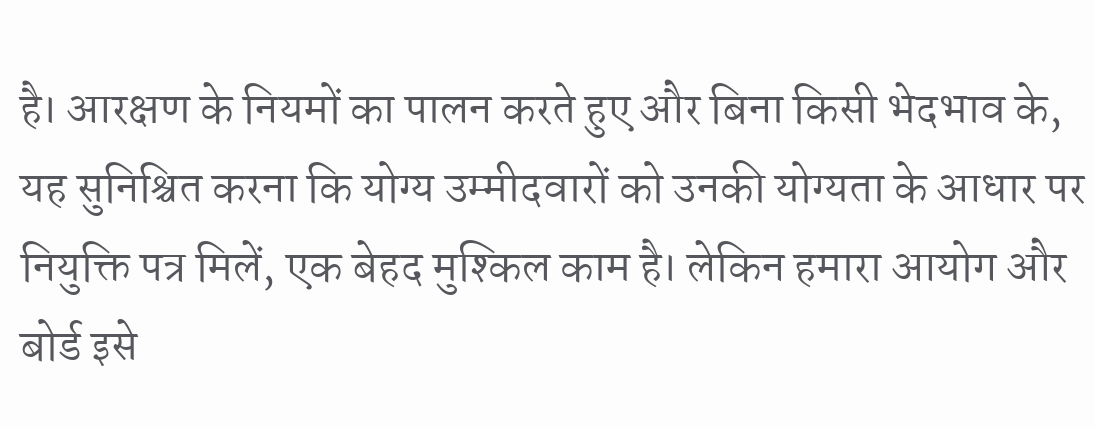है। आरक्षण के नियमों का पालन करते हुए और बिना किसी भेदभाव के, यह सुनिश्चित करना कि योग्य उम्मीदवारों को उनकी योग्यता के आधार पर नियुक्ति पत्र मिलें, एक बेहद मुश्किल काम है। लेकिन हमारा आयोग और बोर्ड इसे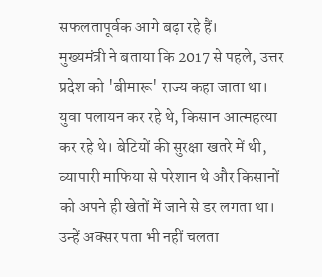सफलतापूर्वक आगे बढ़ा रहे हैं।
मुख्यमंत्री ने बताया कि 2017 से पहले, उत्तर प्रदेश को 'बीमारू' राज्य कहा जाता था। युवा पलायन कर रहे थे, किसान आत्महत्या कर रहे थे। बेटियों की सुरक्षा खतरे में थी, व्यापारी माफिया से परेशान थे और किसानों को अपने ही खेतों में जाने से डर लगता था। उन्हें अक्सर पता भी नहीं चलता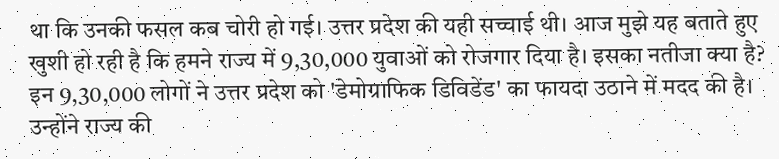था कि उनकी फसल कब चोरी हो गई। उत्तर प्रदेश की यही सच्चाई थी। आज मुझे यह बताते हुए खुशी हो रही है कि हमने राज्य में 9,30,000 युवाओं को रोजगार दिया है। इसका नतीजा क्या है? इन 9,30,000 लोगों ने उत्तर प्रदेश को 'डेमोग्राफिक डिविडेंड' का फायदा उठाने में मदद की है। उन्होंने राज्य की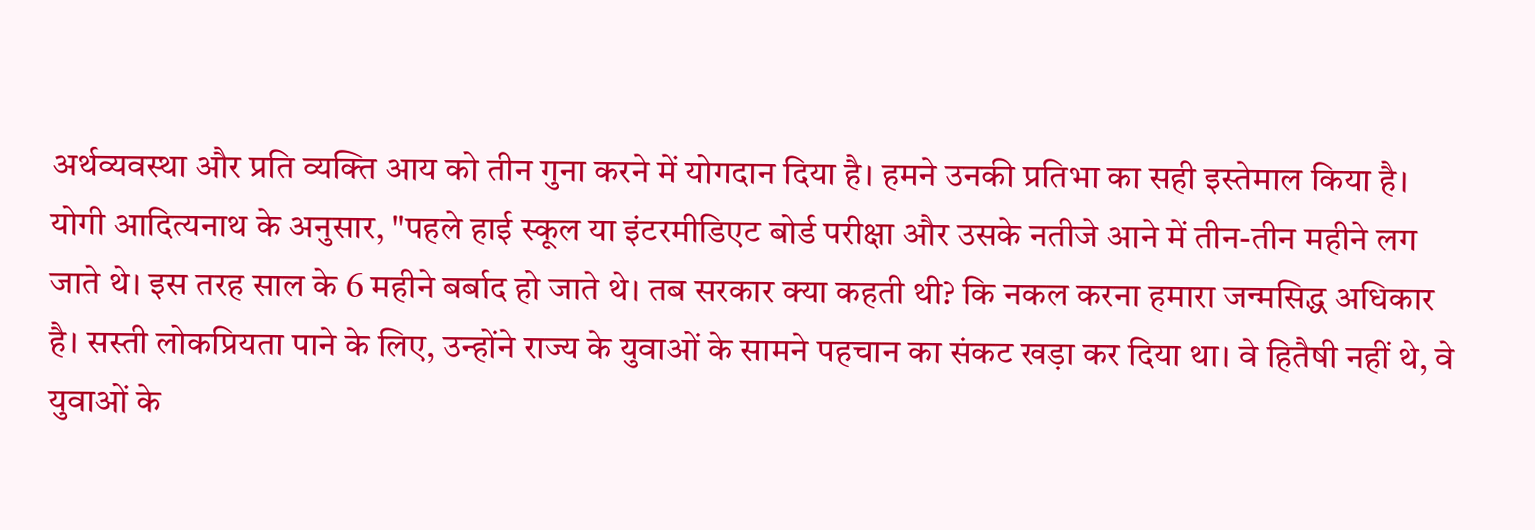अर्थव्यवस्था और प्रति व्यक्ति आय को तीन गुना करने में योगदान दिया है। हमने उनकी प्रतिभा का सही इस्तेमाल किया है।
योगी आदित्यनाथ के अनुसार, "पहले हाई स्कूल या इंटरमीडिएट बोर्ड परीक्षा और उसके नतीजे आने में तीन-तीन महीने लग जाते थे। इस तरह साल के 6 महीने बर्बाद हो जाते थे। तब सरकार क्या कहती थी? कि नकल करना हमारा जन्मसिद्ध अधिकार है। सस्ती लोकप्रियता पाने के लिए, उन्होंने राज्य के युवाओं के सामने पहचान का संकट खड़ा कर दिया था। वे हितैषी नहीं थे, वे युवाओं के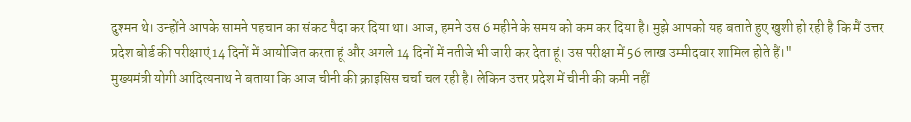दुश्मन थे। उन्होंने आपके सामने पहचान का संकट पैदा कर दिया था। आज, हमने उस 6 महीने के समय को कम कर दिया है। मुझे आपको यह बताते हुए खुशी हो रही है कि मैं उत्तर प्रदेश बोर्ड की परीक्षाएं 14 दिनों में आयोजित करता हूं और अगले 14 दिनों में नतीजे भी जारी कर देता हूं। उस परीक्षा में 56 लाख उम्मीदवार शामिल होते हैं।"
मुख्यमंत्री योगी आदित्यनाथ ने बताया कि आज चीनी की क्राइसिस चर्चा चल रही है। लेकिन उत्तर प्रदेश में चीनी की कमी नहीं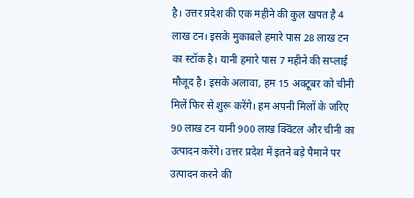है। उत्तर प्रदेश की एक महीने की कुल खपत है 4 लाख टन। इसके मुकाबले हमारे पास 28 लाख टन का स्टॉक है। यानी हमारे पास 7 महीने की सप्लाई मौजूद है। इसके अलावा, हम 15 अक्टूबर को चीनी मिलें फिर से शुरू करेंगे। हम अपनी मिलों के जरिए 90 लाख टन यानी 900 लाख क्विंटल और चीनी का उत्पादन करेंगे। उत्तर प्रदेश में इतने बड़े पैमाने पर उत्पादन करने की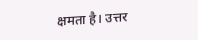क्षमता है। उत्तर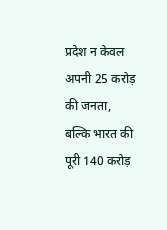प्रदेश न केवल अपनी 25 करोड़ की जनता, बल्कि भारत की पूरी 140 करोड़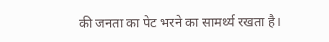की जनता का पेट भरने का सामर्थ्य रखता है।